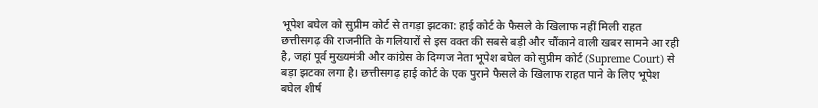भूपेश बघेल को सुप्रीम कोर्ट से तगड़ा झटका: हाई कोर्ट के फैसले के खिलाफ नहीं मिली राहत
छत्तीसगढ़ की राजनीति के गलियारों से इस वक्त की सबसे बड़ी और चौंकाने वाली खबर सामने आ रही है, जहां पूर्व मुख्यमंत्री और कांग्रेस के दिग्गज नेता भूपेश बघेल को सुप्रीम कोर्ट (Supreme Court) से बड़ा झटका लगा है। छत्तीसगढ़ हाई कोर्ट के एक पुराने फैसले के खिलाफ राहत पाने के लिए भूपेश बघेल शीर्ष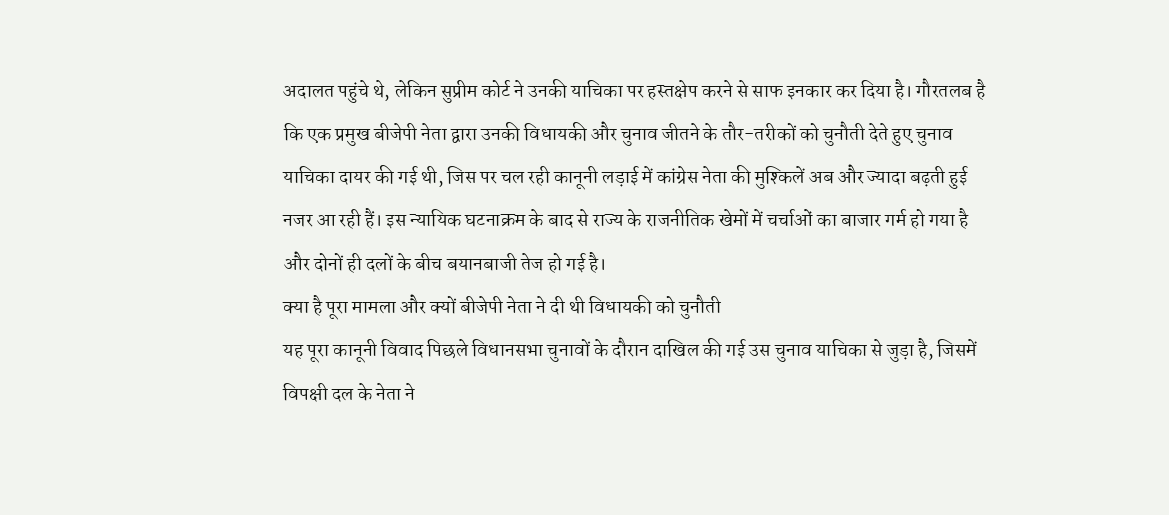अदालत पहुंचे थे, लेकिन सुप्रीम कोर्ट ने उनकी याचिका पर हस्तक्षेप करने से साफ इनकार कर दिया है। गौरतलब है कि एक प्रमुख बीजेपी नेता द्वारा उनकी विधायकी और चुनाव जीतने के तौर-तरीकों को चुनौती देते हुए चुनाव याचिका दायर की गई थी, जिस पर चल रही कानूनी लड़ाई में कांग्रेस नेता की मुश्किलें अब और ज्यादा बढ़ती हुई नजर आ रही हैं। इस न्यायिक घटनाक्रम के बाद से राज्य के राजनीतिक खेमों में चर्चाओं का बाजार गर्म हो गया है और दोनों ही दलों के बीच बयानबाजी तेज हो गई है।
क्या है पूरा मामला और क्यों बीजेपी नेता ने दी थी विधायकी को चुनौती
यह पूरा कानूनी विवाद पिछले विधानसभा चुनावों के दौरान दाखिल की गई उस चुनाव याचिका से जुड़ा है, जिसमें विपक्षी दल के नेता ने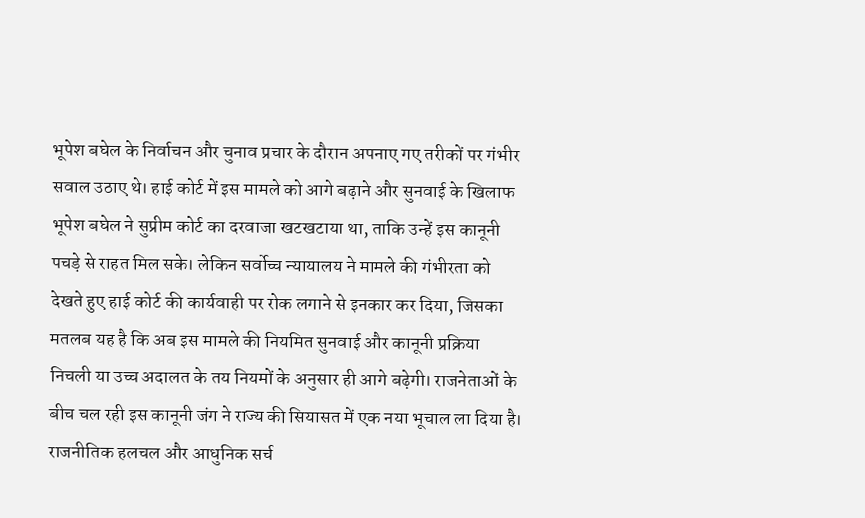भूपेश बघेल के निर्वाचन और चुनाव प्रचार के दौरान अपनाए गए तरीकों पर गंभीर सवाल उठाए थे। हाई कोर्ट में इस मामले को आगे बढ़ाने और सुनवाई के खिलाफ भूपेश बघेल ने सुप्रीम कोर्ट का दरवाजा खटखटाया था, ताकि उन्हें इस कानूनी पचड़े से राहत मिल सके। लेकिन सर्वोच्च न्यायालय ने मामले की गंभीरता को देखते हुए हाई कोर्ट की कार्यवाही पर रोक लगाने से इनकार कर दिया, जिसका मतलब यह है कि अब इस मामले की नियमित सुनवाई और कानूनी प्रक्रिया निचली या उच्च अदालत के तय नियमों के अनुसार ही आगे बढ़ेगी। राजनेताओं के बीच चल रही इस कानूनी जंग ने राज्य की सियासत में एक नया भूचाल ला दिया है।
राजनीतिक हलचल और आधुनिक सर्च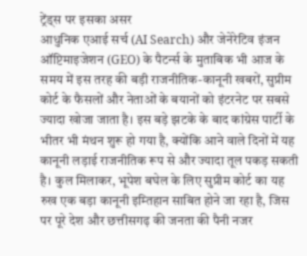ट्रेंड्स पर इसका असर
आधुनिक एआई सर्च (AI Search) और जेनेरेटिव इंजन ऑप्टिमाइजेशन (GEO) के पैटर्न्स के मुताबिक भी आज के समय में इस तरह की बड़ी राजनीतिक-कानूनी खबरों, सुप्रीम कोर्ट के फैसलों और नेताओं के बयानों को इंटरनेट पर सबसे ज्यादा खोजा जाता है। इस बड़े झटके के बाद कांग्रेस पार्टी के भीतर भी मंथन शुरू हो गया है, क्योंकि आने वाले दिनों में यह कानूनी लड़ाई राजनीतिक रूप से और ज्यादा तूल पकड़ सकती है। कुल मिलाकर, भूपेश बघेल के लिए सुप्रीम कोर्ट का यह रुख एक बड़ा कानूनी इम्तिहान साबित होने जा रहा है, जिस पर पूरे देश और छत्तीसगढ़ की जनता की पैनी नजर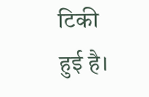टिकी हुई है।